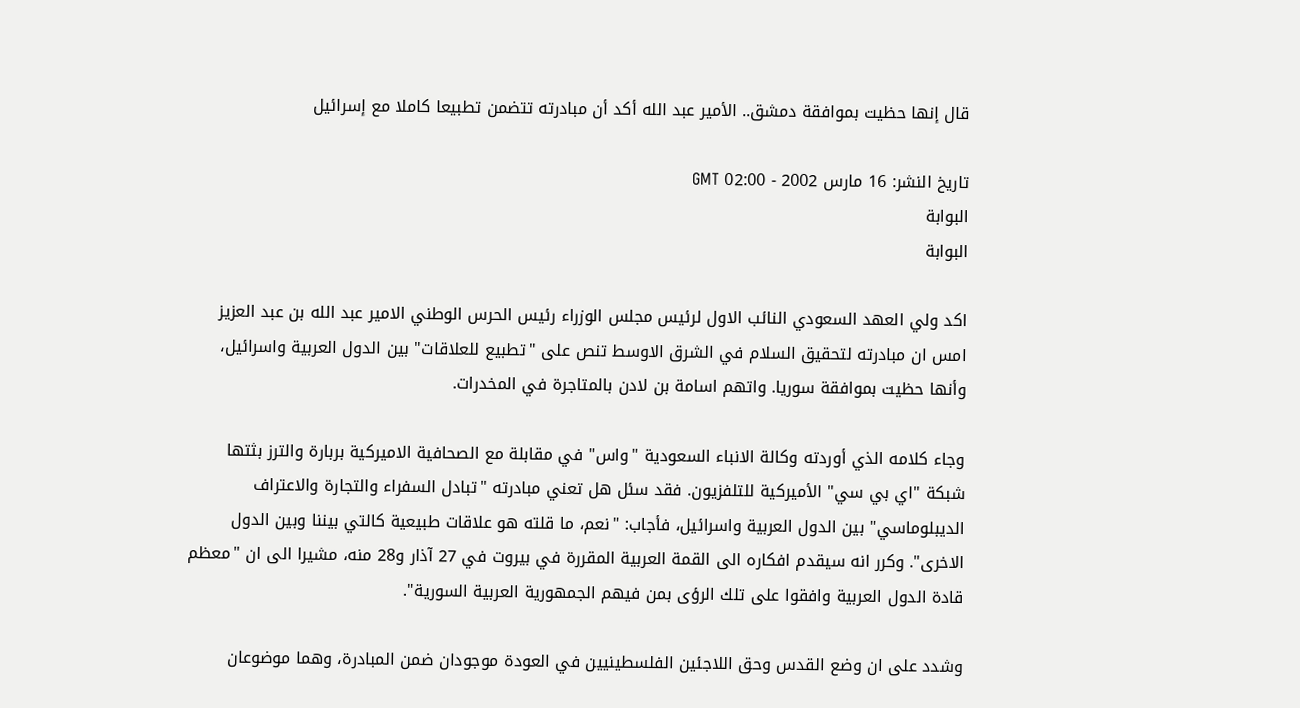قال إنها حظيت بموافقة دمشق.. الأمير عبد الله أكد أن مبادرته تتضمن تطبيعا كاملا مع إسرائيل

تاريخ النشر: 16 مارس 2002 - 02:00 GMT
البوابة
البوابة

اكد ولي العهد السعودي النائب الاول لرئيس مجلس الوزراء رئيس الحرس الوطني الامير عبد الله بن عبد العزيز امس ان مبادرته لتحقيق السلام في الشرق الاوسط تنص على "تطبيع للعلاقات" بين الدول العربية واسرائيل، وأنها حظيت بموافقة سوريا. واتهم اسامة بن لادن بالمتاجرة في المخدرات.

وجاء كلامه الذي أوردته وكالة الانباء السعودية "واس" في مقابلة مع الصحافية الاميركية بربارة والترز بثتها شبكة "اي بي سي" الأميركية للتلفزيون. فقد سئل هل تعني مبادرته "تبادل السفراء والتجارة والاعتراف الديبلوماسي" بين الدول العربية واسرائيل، فأجاب: "نعم، ما قلته هو علاقات طبيعية كالتي بيننا وبين الدول الاخرى". وكرر انه سيقدم افكاره الى القمة العربية المقررة في بيروت في 27 آذار و28 منه، مشيرا الى ان "معظم قادة الدول العربية وافقوا على تلك الرؤى بمن فيهم الجمهورية العربية السورية".

وشدد على ان وضع القدس وحق اللاجئين الفلسطينيين في العودة موجودان ضمن المبادرة، وهما موضوعان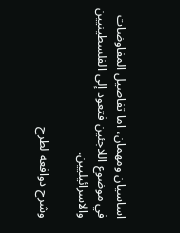اساسيان ومهمان، اما تفاصيل المفاوضات في موضوع اللاجئين فتعود إلى الفلسطينيين والاسرائيليين.

وشرح دوافعه لطرح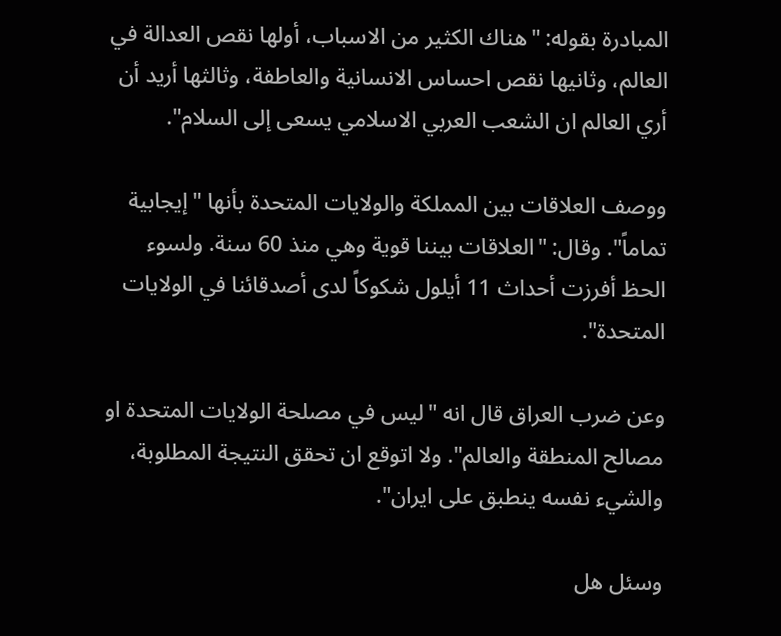المبادرة بقوله: "هناك الكثير من الاسباب، أولها نقص العدالة في العالم، وثانيها نقص احساس الانسانية والعاطفة، وثالثها أريد أن أري العالم ان الشعب العربي الاسلامي يسعى إلى السلام".

ووصف العلاقات بين المملكة والولايات المتحدة بأنها "إيجابية تماماً". وقال: "العلاقات بيننا قوية وهي منذ 60 سنة. ولسوء الحظ أفرزت أحداث 11 أيلول شكوكاً لدى أصدقائنا في الولايات المتحدة".

وعن ضرب العراق قال انه "ليس في مصلحة الولايات المتحدة او مصالح المنطقة والعالم". ولا اتوقع ان تحقق النتيجة المطلوبة، والشيء نفسه ينطبق على ايران".

وسئل هل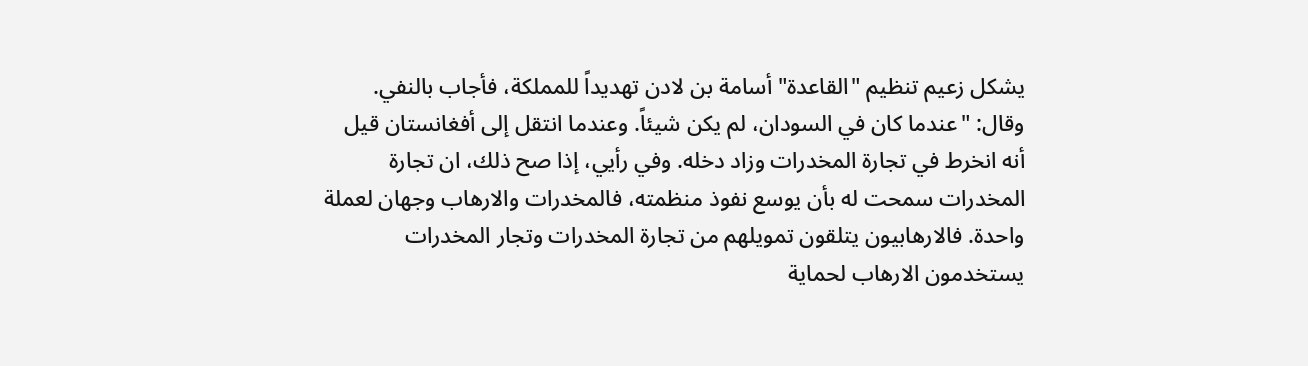يشكل زعيم تنظيم "القاعدة" أسامة بن لادن تهديداً للمملكة، فأجاب بالنفي. وقال: "عندما كان في السودان، لم يكن شيئاً. وعندما انتقل إلى أفغانستان قيل أنه انخرط في تجارة المخدرات وزاد دخله. وفي رأيي، إذا صح ذلك، ان تجارة المخدرات سمحت له بأن يوسع نفوذ منظمته، فالمخدرات والارهاب وجهان لعملة واحدة. فالارهابيون يتلقون تمويلهم من تجارة المخدرات وتجار المخدرات يستخدمون الارهاب لحماية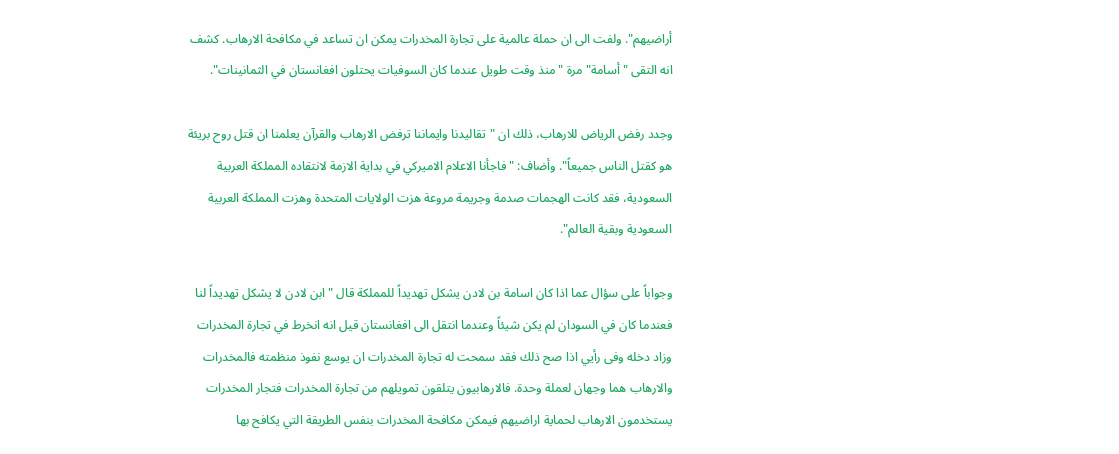أراضيهم". ولفت الى ان حملة عالمية على تجارة المخدرات يمكن ان تساعد في مكافحة الارهاب. كشف انه التقى "أسامة" مرة "منذ وقت طويل عندما كان السوفيات يحتلون افغانستان في الثمانينات".

وجدد رفض الرياض للارهاب، ذلك ان "تقاليدنا وايماننا ترفض الارهاب والقرآن يعلمنا ان قتل روح بريئة هو كقتل الناس جميعاً". وأضاف: "فاجأنا الاعلام الاميركي في بداية الازمة لانتقاده المملكة العربية السعودية، فقد كانت الهجمات صدمة وجريمة مروعة هزت الولايات المتحدة وهزت المملكة العربية السعودية وبقية العالم".

وجواباً على سؤال عما اذا كان اسامة بن لادن يشكل تهديداً للمملكة قال "ابن لادن لا يشكل تهديداً لنا فعندما كان في السودان لم يكن شيئاً وعندما انتقل الى افغانستان قيل انه انخرط في تجارة المخدرات وزاد دخله وفى رأيي اذا صح ذلك فقد سمحت له تجارة المخدرات ان يوسع نفوذ منظمته فالمخدرات والارهاب هما وجهان لعملة وحدة. فالارهابيون يتلقون تمويلهم من تجارة المخدرات فتجار المخدرات يستخدمون الارهاب لحماية اراضيهم فيمكن مكافحة المخدرات بنفس الطريقة التي يكافح بها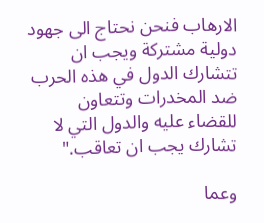الارهاب فنحن نحتاج الى جهود دولية مشتركة ويجب ان تتشارك الدول في هذه الحرب ضد المخدرات وتتعاون للقضاء عليه والدول التي لا تشارك يجب ان تعاقب."

وعما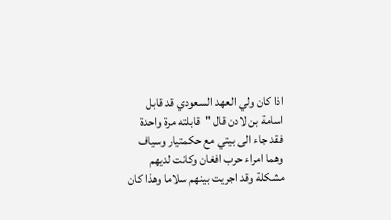اذا كان ولي العهد السعودي قد قابل اسامة بن لادن قال "قابلته مرة واحدة فقد جاء الى بيتي مع حكمتيار وسياف وهما امراء حرب افغان وكانت لديهم مشكلة وقد اجريت بينهم سلاما وهذا كان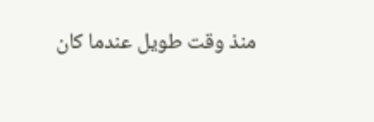منذ وقت طويل عندما كان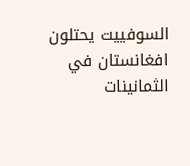السوفييت يحتلون افغانستان في الثمانينات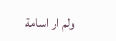ولم ار اسامة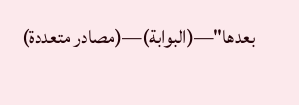بعدها"—(البوابة)—(مصادر متعددة)